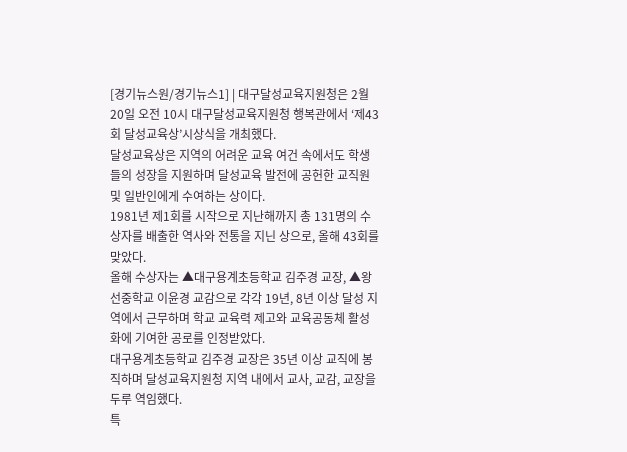[경기뉴스원/경기뉴스1] | 대구달성교육지원청은 2월 20일 오전 10시 대구달성교육지원청 행복관에서 ‘제43회 달성교육상’시상식을 개최했다.
달성교육상은 지역의 어려운 교육 여건 속에서도 학생들의 성장을 지원하며 달성교육 발전에 공헌한 교직원 및 일반인에게 수여하는 상이다.
1981년 제1회를 시작으로 지난해까지 총 131명의 수상자를 배출한 역사와 전통을 지닌 상으로, 올해 43회를 맞았다.
올해 수상자는 ▲대구용계초등학교 김주경 교장, ▲왕선중학교 이윤경 교감으로 각각 19년, 8년 이상 달성 지역에서 근무하며 학교 교육력 제고와 교육공동체 활성화에 기여한 공로를 인정받았다.
대구용계초등학교 김주경 교장은 35년 이상 교직에 봉직하며 달성교육지원청 지역 내에서 교사, 교감, 교장을 두루 역임했다.
특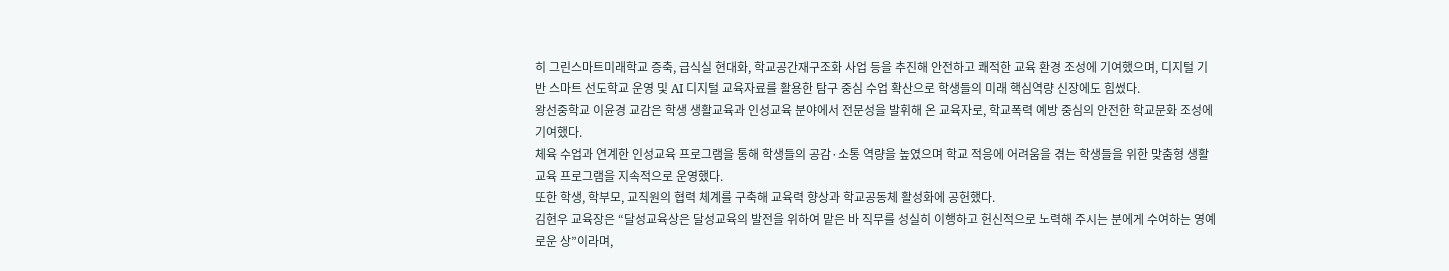히 그린스마트미래학교 증축, 급식실 현대화, 학교공간재구조화 사업 등을 추진해 안전하고 쾌적한 교육 환경 조성에 기여했으며, 디지털 기반 스마트 선도학교 운영 및 AI 디지털 교육자료를 활용한 탐구 중심 수업 확산으로 학생들의 미래 핵심역량 신장에도 힘썼다.
왕선중학교 이윤경 교감은 학생 생활교육과 인성교육 분야에서 전문성을 발휘해 온 교육자로, 학교폭력 예방 중심의 안전한 학교문화 조성에 기여했다.
체육 수업과 연계한 인성교육 프로그램을 통해 학생들의 공감·소통 역량을 높였으며 학교 적응에 어려움을 겪는 학생들을 위한 맞춤형 생활교육 프로그램을 지속적으로 운영했다.
또한 학생, 학부모, 교직원의 협력 체계를 구축해 교육력 향상과 학교공동체 활성화에 공헌했다.
김현우 교육장은 “달성교육상은 달성교육의 발전을 위하여 맡은 바 직무를 성실히 이행하고 헌신적으로 노력해 주시는 분에게 수여하는 영예로운 상”이라며,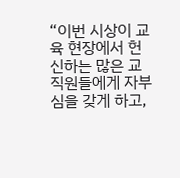“이번 시상이 교육 현장에서 헌신하는 많은 교직원들에게 자부심을 갖게 하고,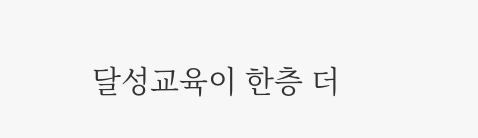달성교육이 한층 더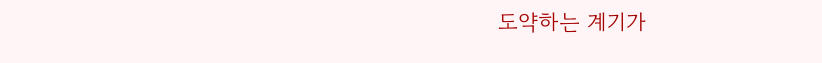도약하는 계기가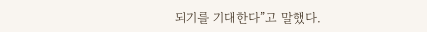되기를 기대한다”고 말했다.